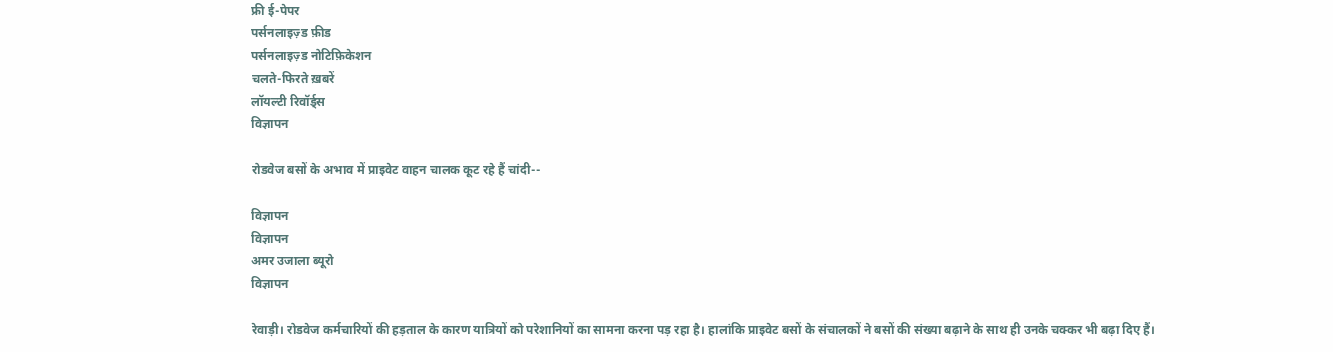फ्री ई-पेपर
पर्सनलाइज़्ड फ़ीड
पर्सनलाइज़्ड नोटिफ़िकेशन
चलते-फिरते ख़बरें
लॉयल्टी रिवॉर्ड्स
विज्ञापन

रोडवेज बसों के अभाव में प्राइवेट वाहन चालक कूट रहे हैं चांदी--

विज्ञापन
विज्ञापन
अमर उजाला ब्यूरो
विज्ञापन

रेवाड़ी। रोडवेज कर्मचारियों की हड़ताल के कारण यात्रियों को परेशानियों का सामना करना पड़ रहा है। हालांकि प्राइवेट बसों के संचालकों ने बसों की संख्या बढ़ाने के साथ ही उनके चक्कर भी बढ़ा दिए हैं।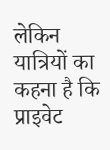लेकिन यात्रियों का कहना है कि प्राइवेट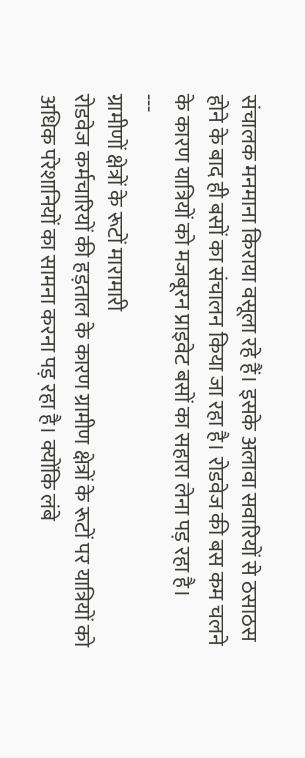संचालक मनमाना किराया वसूला रहे हैं। इसके अलावा सवारियों से ठसाठस होने के बाद ही बसों का संचालन किया जा रहा है। रोडवेज की बस कम चलने के कारण यात्रियों को मजबूरन प्राइवेट बसों का सहारा लेना पड़ रहा है।
---
ग्रामीणों क्षेत्रों के रूटों मारामारी
रोडवेज कर्मचारियों की हड़ताल के कारण ग्रामीण क्षेत्रों के रूटों पर यात्रियों को अधिक परेशानियों का सामना करना पड़ रहा है। क्योंकि लंबे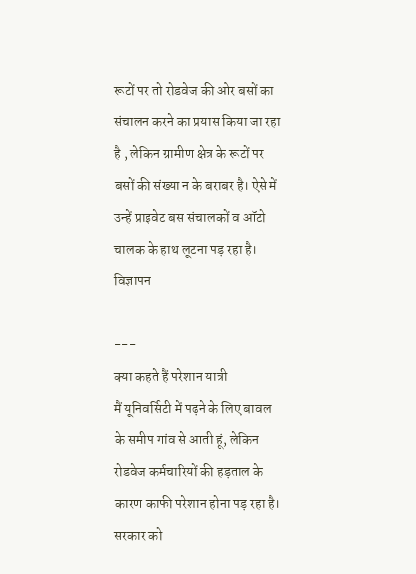रूटों पर तो रोडवेज की ओर बसों का संचालन करने का प्रयास किया जा रहा है , लेकिन ग्रामीण क्षेत्र के रूटों पर बसों की संख्या न के बराबर है। ऐसे में उन्हें प्राइवेट बस संचालकों व ऑटो चालक के हाथ लूटना पड़ रहा है।
विज्ञापन

---
क्या कहते हैं परेशान यात्री
मैं यूनिवर्सिटी में पढ़ने के लिए बावल के समीप गांव से आती हूं, लेकिन रोडवेज कर्मचारियों की हड़ताल के कारण काफी परेशान होना पड़ रहा है। सरकार को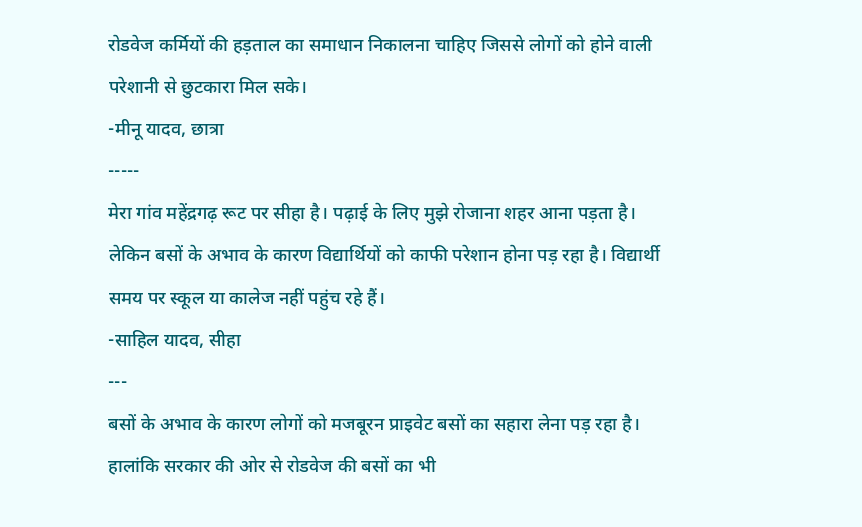रोडवेज कर्मियों की हड़ताल का समाधान निकालना चाहिए जिससे लोगों को होने वाली परेशानी से छुटकारा मिल सके।
-मीनू यादव, छात्रा
-----
मेरा गांव महेंद्रगढ़ रूट पर सीहा है। पढ़ाई के लिए मुझे रोजाना शहर आना पड़ता है। लेकिन बसों के अभाव के कारण विद्यार्थियों को काफी परेशान होना पड़ रहा है। विद्यार्थी समय पर स्कूल या कालेज नहीं पहुंच रहे हैं।
-साहिल यादव, सीहा
---
बसों के अभाव के कारण लोगों को मजबूरन प्राइवेट बसों का सहारा लेना पड़ रहा है। हालांकि सरकार की ओर से रोडवेज की बसों का भी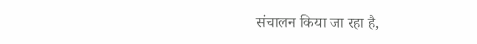संचालन किया जा रहा है,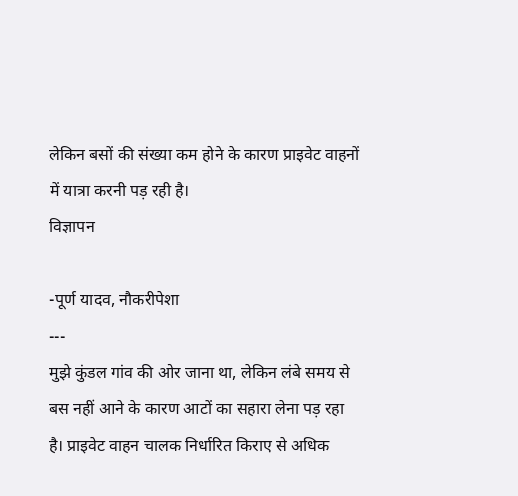लेकिन बसों की संख्या कम होने के कारण प्राइवेट वाहनों में यात्रा करनी पड़ रही है।
विज्ञापन

-पूर्ण यादव, नौकरीपेशा
---
मुझे कुंडल गांव की ओर जाना था, लेकिन लंबे समय से बस नहीं आने के कारण आटों का सहारा लेना पड़ रहा है। प्राइवेट वाहन चालक निर्धारित किराए से अधिक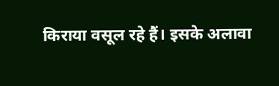किराया वसूल रहे हैं। इसके अलावा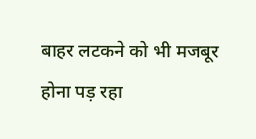बाहर लटकने को भी मजबूर होना पड़ रहा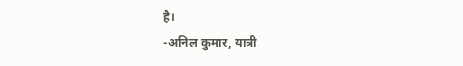है।
-अनिल कुमार, यात्री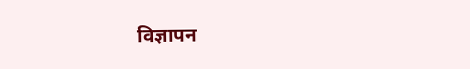विज्ञापन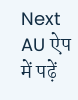Next
AU ऐप में पढ़ें